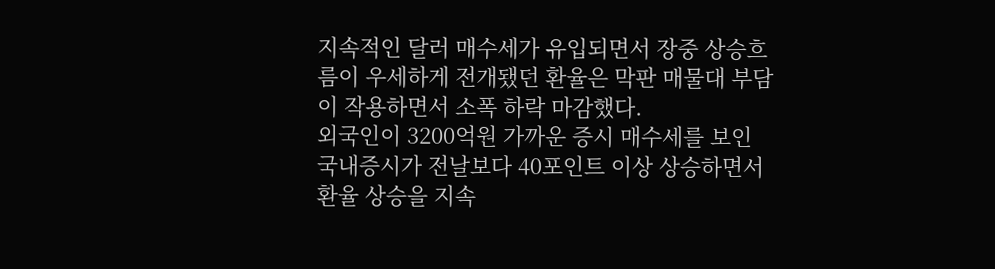지속적인 달러 매수세가 유입되면서 장중 상승흐름이 우세하게 전개됐던 환율은 막판 매물대 부담이 작용하면서 소폭 하락 마감했다.
외국인이 3200억원 가까운 증시 매수세를 보인 국내증시가 전날보다 40포인트 이상 상승하면서 환율 상승을 지속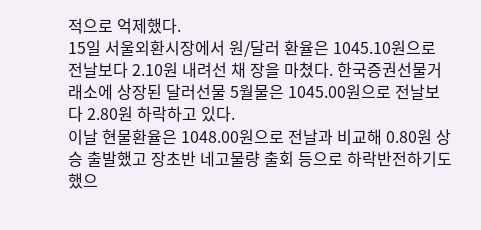적으로 억제했다.
15일 서울외환시장에서 원/달러 환율은 1045.10원으로 전날보다 2.10원 내려선 채 장을 마쳤다. 한국증권선물거래소에 상장된 달러선물 5월물은 1045.00원으로 전날보다 2.80원 하락하고 있다.
이날 현물환율은 1048.00원으로 전날과 비교해 0.80원 상승 출발했고 장초반 네고물량 출회 등으로 하락반전하기도 했으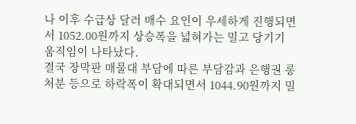나 이후 수급상 달러 매수 요인이 우세하게 진행되면서 1052.00원까지 상승폭을 넓혀가는 밀고 당기기 움직임이 나타났다.
결국 장막판 매물대 부담에 따른 부담감과 은행권 롱처분 등으로 하락폭이 확대되면서 1044.90원까지 밀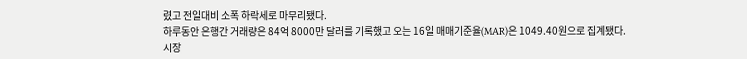렸고 전일대비 소폭 하락세로 마무리됐다.
하루동안 은행간 거래량은 84억 8000만 달러를 기록했고 오는 16일 매매기준율(MAR)은 1049.40원으로 집계됐다.
시장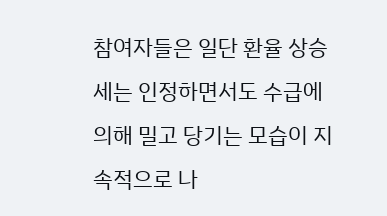참여자들은 일단 환율 상승세는 인정하면서도 수급에 의해 밀고 당기는 모습이 지속적으로 나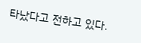타났다고 전하고 있다.